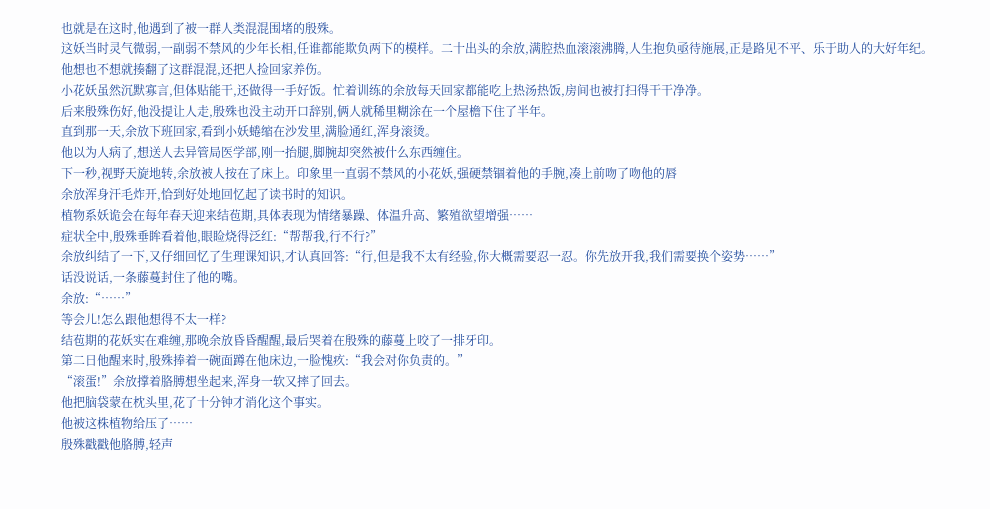也就是在这时,他遇到了被一群人类混混围堵的殷殊。
这妖当时灵气微弱,一副弱不禁风的少年长相,任谁都能欺负两下的模样。二十出头的余放,满腔热血滚滚沸腾,人生抱负亟待施展,正是路见不平、乐于助人的大好年纪。
他想也不想就揍翻了这群混混,还把人捡回家养伤。
小花妖虽然沉默寡言,但体贴能干,还做得一手好饭。忙着训练的余放每天回家都能吃上热汤热饭,房间也被打扫得干干净净。
后来殷殊伤好,他没提让人走,殷殊也没主动开口辞别,俩人就稀里糊涂在一个屋檐下住了半年。
直到那一天,余放下班回家,看到小妖蜷缩在沙发里,满脸通红,浑身滚烫。
他以为人病了,想送人去异管局医学部,刚一抬腿,脚腕却突然被什么东西缠住。
下一秒,视野天旋地转,余放被人按在了床上。印象里一直弱不禁风的小花妖,强硬禁锢着他的手腕,凑上前吻了吻他的唇
余放浑身汗毛炸开,恰到好处地回忆起了读书时的知识。
植物系妖诡会在每年春天迎来结苞期,具体表现为情绪暴躁、体温升高、繁殖欲望增强……
症状全中,殷殊垂眸看着他,眼睑烧得泛红:“帮帮我,行不行?”
余放纠结了一下,又仔细回忆了生理课知识,才认真回答:“行,但是我不太有经验,你大概需要忍一忍。你先放开我,我们需要换个姿势……”
话没说话,一条藤蔓封住了他的嘴。
余放:“……”
等会儿!怎么跟他想得不太一样?
结苞期的花妖实在难缠,那晚余放昏昏醒醒,最后哭着在殷殊的藤蔓上咬了一排牙印。
第二日他醒来时,殷殊捧着一碗面蹲在他床边,一脸愧疚:“我会对你负责的。”
“滚蛋!”余放撑着胳膊想坐起来,浑身一软又摔了回去。
他把脑袋蒙在枕头里,花了十分钟才消化这个事实。
他被这株植物给压了……
殷殊戳戳他胳膊,轻声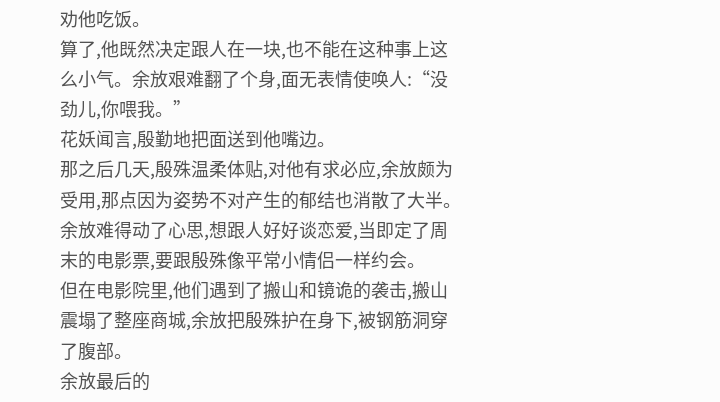劝他吃饭。
算了,他既然决定跟人在一块,也不能在这种事上这么小气。余放艰难翻了个身,面无表情使唤人:“没劲儿,你喂我。”
花妖闻言,殷勤地把面送到他嘴边。
那之后几天,殷殊温柔体贴,对他有求必应,余放颇为受用,那点因为姿势不对产生的郁结也消散了大半。
余放难得动了心思,想跟人好好谈恋爱,当即定了周末的电影票,要跟殷殊像平常小情侣一样约会。
但在电影院里,他们遇到了搬山和镜诡的袭击,搬山震塌了整座商城,余放把殷殊护在身下,被钢筋洞穿了腹部。
余放最后的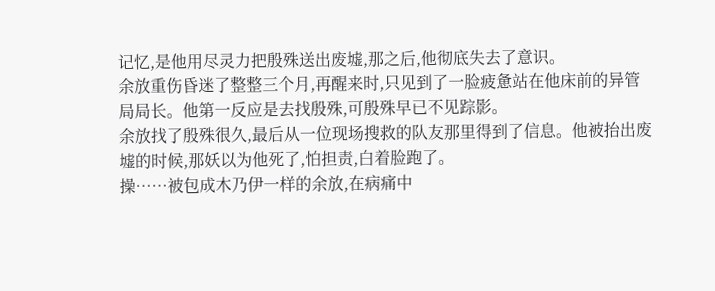记忆,是他用尽灵力把殷殊送出废墟,那之后,他彻底失去了意识。
余放重伤昏迷了整整三个月,再醒来时,只见到了一脸疲惫站在他床前的异管局局长。他第一反应是去找殷殊,可殷殊早已不见踪影。
余放找了殷殊很久,最后从一位现场搜救的队友那里得到了信息。他被抬出废墟的时候,那妖以为他死了,怕担责,白着脸跑了。
操……被包成木乃伊一样的余放,在病痛中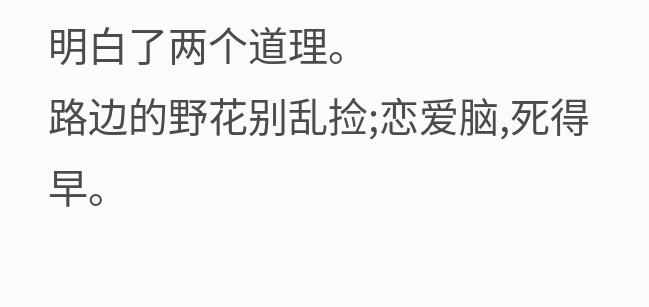明白了两个道理。
路边的野花别乱捡;恋爱脑,死得早。